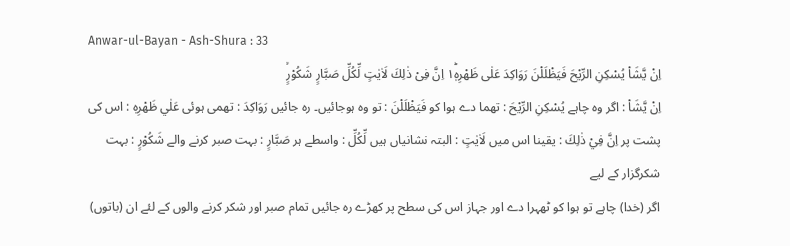Anwar-ul-Bayan - Ash-Shura : 33
اِنْ یَّشَاْ یُسْكِنِ الرِّیْحَ فَیَظْلَلْنَ رَوَاكِدَ عَلٰى ظَهْرِهٖ١ؕ اِنَّ فِیْ ذٰلِكَ لَاٰیٰتٍ لِّكُلِّ صَبَّارٍ شَكُوْرٍۙ
اِنْ يَّشَاْ : اگر وہ چاہے يُسْكِنِ الرِّيْحَ : تھما دے ہوا کو فَيَظْلَلْنَ : تو وہ ہوجائیں۔ رہ جائیں رَوَاكِدَ : تھمی ہوئی عَلٰي ظَهْرِهٖ : اس کی پشت پر اِنَّ فِيْ ذٰلِكَ : یقینا اس میں لَاٰيٰتٍ : البتہ نشانیاں ہیں لِّكُلِّ : واسطے ہر صَبَّارٍ : بہت صبر کرنے والے شَكُوْرٍ : بہت شکرگزار کے لیے
اگر (خدا) چاہے تو ہوا کو ٹھہرا دے اور جہاز اس کی سطح پر کھڑے رہ جائیں تمام صبر اور شکر کرنے والوں کے لئے ان (باتوں)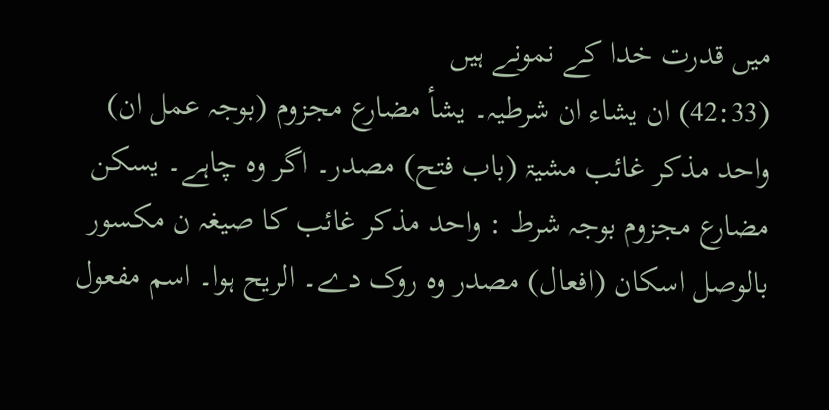میں قدرت خدا کے نمونے ہیں
(42:33) ان یشاء ان شرطیہ۔ یشأ مضارع مجزوم (بوجہ عمل ان) واحد مذکر غائب مشیۃ (باب فتح) مصدر۔ اگر وہ چاہے۔ یسکن مضارع مجزوم بوجہ شرط : واحد مذکر غائب کا صیغہ ن مکسور بالوصل اسکان (افعال) مصدر وہ روک دے۔ الریح ہوا۔ اسم مفعول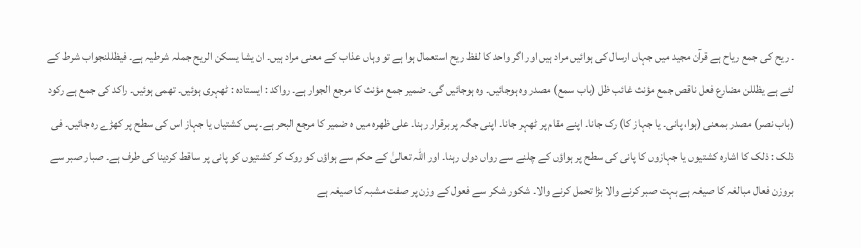۔ ریح کی جمع ریاح ہے قرآن مجید میں جہاں ارسال کی ہوائیں مراد ہیں اور اگر واحد کا لفظ ریح استعمال ہوا ہے تو وہاں عذاب کے معنی مراد ہیں۔ ان یشا یسکن الریح جملہ شرطیہ ہے۔ فیظللنجواب شرط کے لئے ہے یظللن مضارع فعل ناقص جمع مؤنث غائب ظل (باب سمع) مصدر وہ ہوجائیں۔ وہ ہوجائیں گی۔ ضمیر جمع مؤنث کا مرجع الجوار ہے۔ رواکد : ایستادہ : ٹھہری ہوئیں۔ تھمی ہوئیں۔ راکد کی جمع ہے رکود (باب نصر) مصدر بمعنی (ہوا، پانی۔ یا جہاز کا) رک جانا۔ اپنے مقام پر ٹھہر جانا۔ اپنی جگہ پر برقرار رہنا۔ علی ظھرہ میں ہ ضمیر کا مرجع البحر ہے۔ پس کشتیاں یا جہاز اس کی سطح پر کھڑے رہ جائیں۔ فی ذلک : ذلک کا اشارہ کشتیوں یا جہازوں کا پانی کی سطح پر ہواؤں کے چلنے سے رواں دواں رہنا۔ اور اللہ تعالیٰ کے حکم سے ہواؤں کو روک کر کشتیوں کو پانی پر ساقط کردینا کی طرف ہے۔ صبار صبر سے بروزن فعال مبالغہ کا صیغہ ہے بہت صبر کرنے والا بڑا تحمل کرنے والا۔ شکور شکر سے فعول کے وزن پر صفت مشبہ کا صیغہ ہے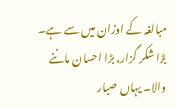مبالغہ کے اوزان میں سے ہے۔ بڑا شکر گزار، بڑا احسان ماننے والا۔ یہاں صبار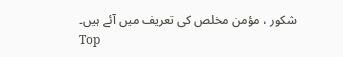شکور ، مؤمن مخلص کی تعریف میں آئے ہیں۔
Top